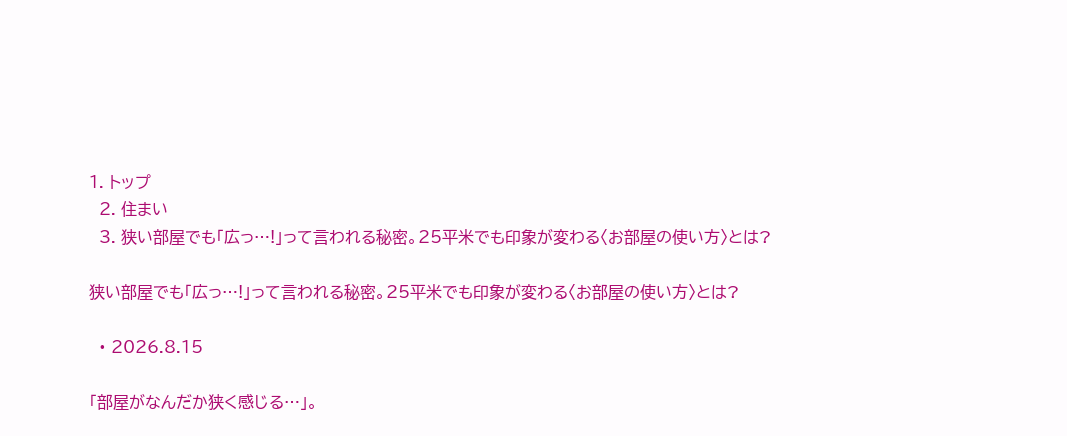1. トップ
  2. 住まい
  3. 狭い部屋でも「広っ…!」って言われる秘密。25平米でも印象が変わる〈お部屋の使い方〉とは?

狭い部屋でも「広っ…!」って言われる秘密。25平米でも印象が変わる〈お部屋の使い方〉とは?

  • 2026.8.15

「部屋がなんだか狭く感じる…」。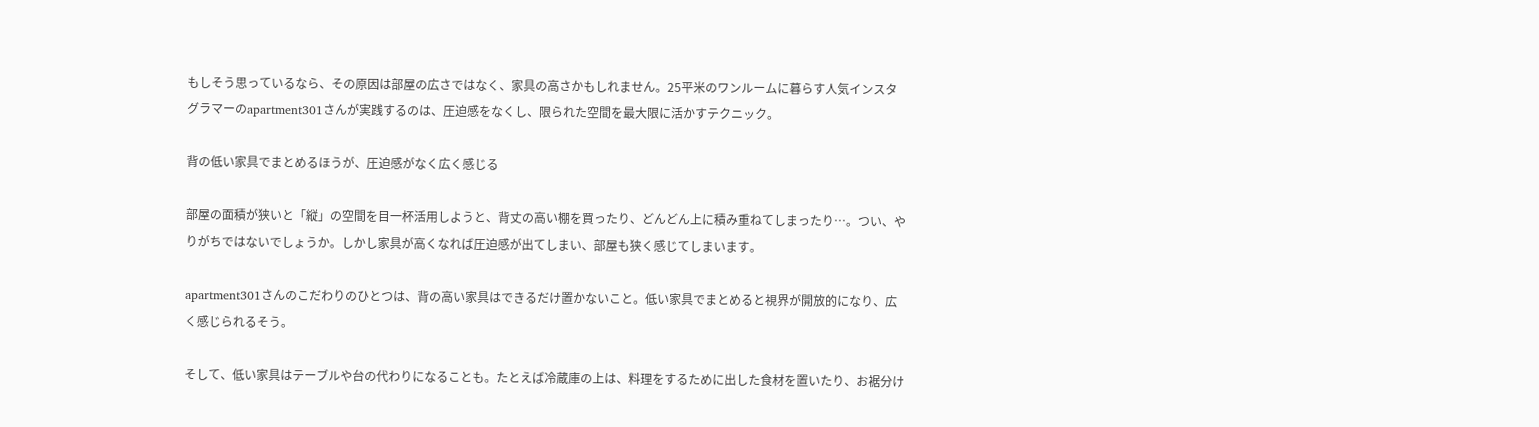もしそう思っているなら、その原因は部屋の広さではなく、家具の高さかもしれません。25平米のワンルームに暮らす人気インスタグラマーのapartment301さんが実践するのは、圧迫感をなくし、限られた空間を最大限に活かすテクニック。

背の低い家具でまとめるほうが、圧迫感がなく広く感じる

部屋の面積が狭いと「縦」の空間を目一杯活用しようと、背丈の高い棚を買ったり、どんどん上に積み重ねてしまったり…。つい、やりがちではないでしょうか。しかし家具が高くなれば圧迫感が出てしまい、部屋も狭く感じてしまいます。

apartment301さんのこだわりのひとつは、背の高い家具はできるだけ置かないこと。低い家具でまとめると視界が開放的になり、広く感じられるそう。

そして、低い家具はテーブルや台の代わりになることも。たとえば冷蔵庫の上は、料理をするために出した食材を置いたり、お裾分け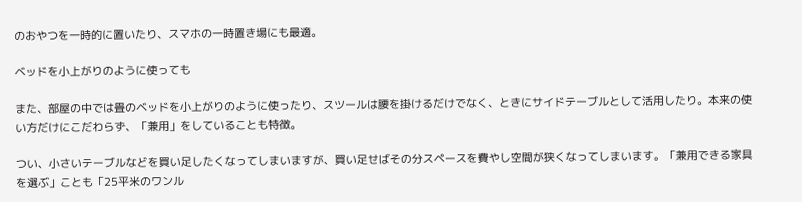のおやつを一時的に置いたり、スマホの一時置き場にも最適。

ベッドを小上がりのように使っても

また、部屋の中では畳のベッドを小上がりのように使ったり、スツールは腰を掛けるだけでなく、ときにサイドテーブルとして活用したり。本来の使い方だけにこだわらず、「兼用」をしていることも特徴。

つい、小さいテーブルなどを買い足したくなってしまいますが、買い足せばその分スペースを費やし空間が狭くなってしまいます。「兼用できる家具を選ぶ」ことも「25平米のワンル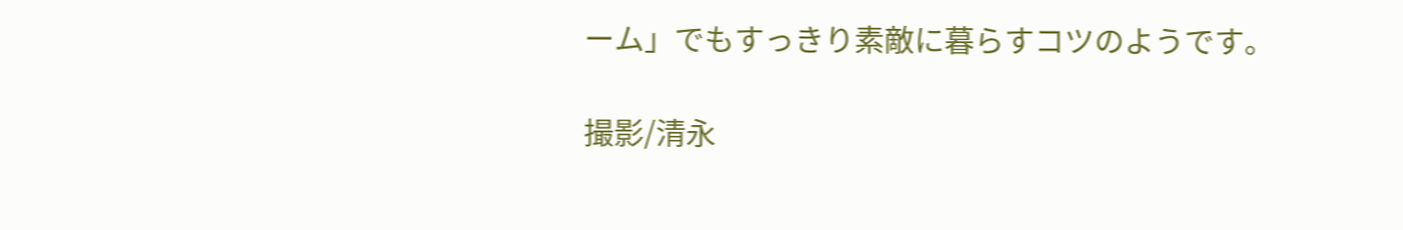ーム」でもすっきり素敵に暮らすコツのようです。

撮影/清永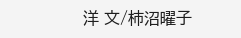洋 文/柿沼曜子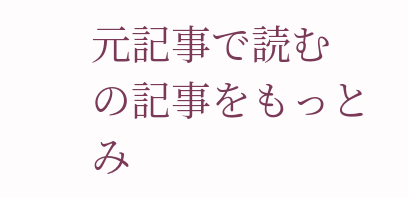元記事で読む
の記事をもっとみ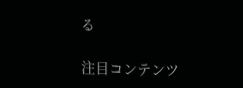る

注目コンテンツ